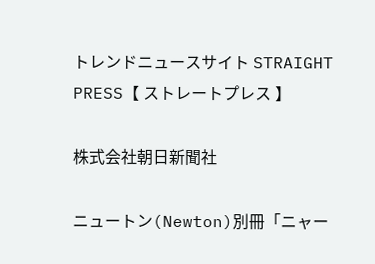トレンドニュースサイト STRAIGHT PRESS【 ストレートプレス 】

株式会社朝日新聞社

ニュートン(Newton)別冊「ニャー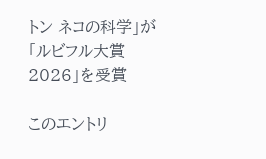トン ネコの科学」が「ルビフル大賞2026」を受賞

このエントリ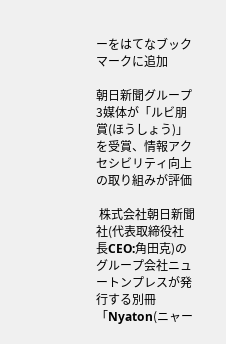ーをはてなブックマークに追加

朝日新聞グループ3媒体が「ルビ朋賞(ほうしょう)」を受賞、情報アクセシビリティ向上の取り組みが評価

 株式会社朝日新聞社(代表取締役社長CEO:角田克)のグループ会社ニュートンプレスが発行する別冊「Nyaton(ニャー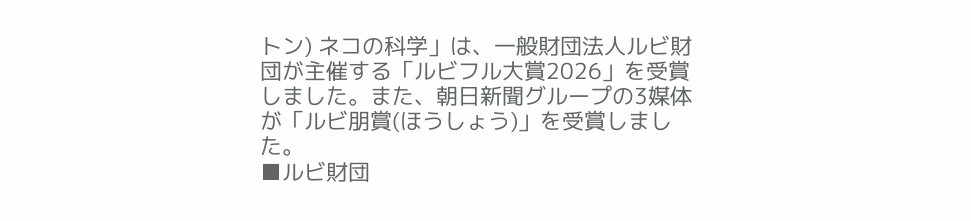トン) ネコの科学」は、一般財団法人ルビ財団が主催する「ルビフル大賞2026」を受賞しました。また、朝日新聞グループの3媒体が「ルビ朋賞(ほうしょう)」を受賞しました。
■ルビ財団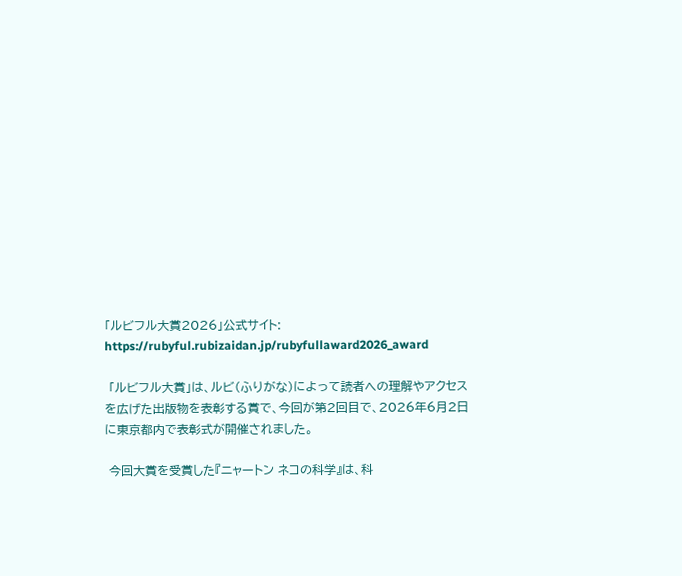「ルビフル大賞2026」公式サイト:
https://rubyful.rubizaidan.jp/rubyfullaward2026_award

 「ルビフル大賞」は、ルビ(ふりがな)によって読者への理解やアクセスを広げた出版物を表彰する賞で、今回が第2回目で、2026年6月2日に東京都内で表彰式が開催されました。

 今回大賞を受賞した『ニャートン ネコの科学』は、科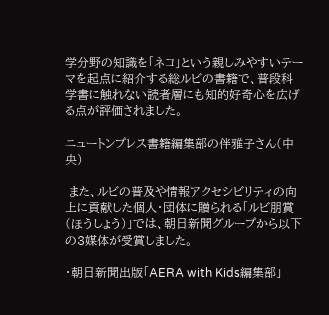学分野の知識を「ネコ」という親しみやすいテーマを起点に紹介する総ルビの書籍で、普段科学書に触れない読者層にも知的好奇心を広げる点が評価されました。

ニュートンプレス書籍編集部の伴雅子さん(中央)

 また、ルビの普及や情報アクセシビリティの向上に貢献した個人・団体に贈られる「ルビ朋賞(ほうしょう)」では、朝日新聞グループから以下の3媒体が受賞しました。

・朝日新聞出版「AERA with Kids編集部」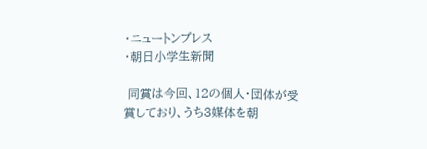・ニュートンプレス
・朝日小学生新聞

 同賞は今回、12の個人・団体が受賞しており、うち3媒体を朝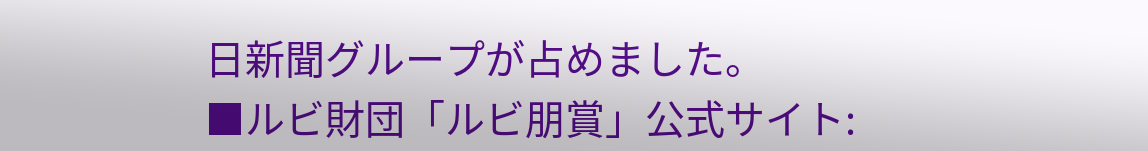日新聞グループが占めました。
■ルビ財団「ルビ朋賞」公式サイト: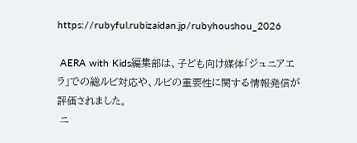https://rubyful.rubizaidan.jp/rubyhoushou_2026

 AERA with Kids編集部は、子ども向け媒体「ジュニアエラ」での総ルビ対応や、ルビの重要性に関する情報発信が評価されました。
 ニ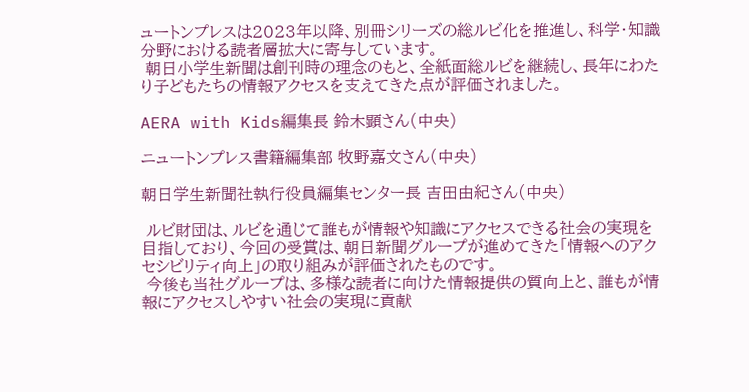ュートンプレスは2023年以降、別冊シリーズの総ルビ化を推進し、科学・知識分野における読者層拡大に寄与しています。
 朝日小学生新聞は創刊時の理念のもと、全紙面総ルビを継続し、長年にわたり子どもたちの情報アクセスを支えてきた点が評価されました。

AERA with Kids編集長 鈴木顕さん(中央)

ニュートンプレス書籍編集部 牧野嘉文さん(中央)

朝日学生新聞社執行役員編集センター長 吉田由紀さん(中央)

 ルビ財団は、ルビを通じて誰もが情報や知識にアクセスできる社会の実現を目指しており、今回の受賞は、朝日新聞グループが進めてきた「情報へのアクセシビリティ向上」の取り組みが評価されたものです。
 今後も当社グループは、多様な読者に向けた情報提供の質向上と、誰もが情報にアクセスしやすい社会の実現に貢献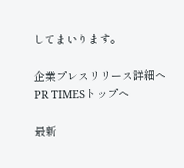してまいります。

企業プレスリリース詳細へ
PR TIMESトップへ

最新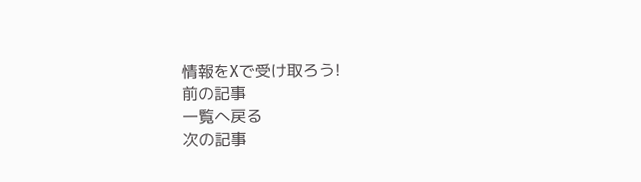情報をXで受け取ろう!
前の記事
一覧へ戻る
次の記事